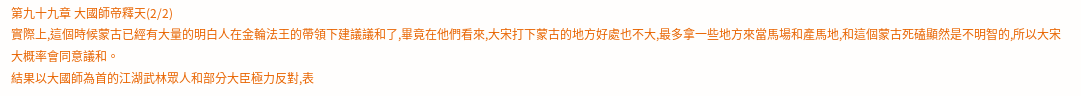第九十九章 大國師帝釋天(2/2)
實際上,這個時候蒙古已經有大量的明白人在金輪法王的帶領下建議議和了,畢竟在他們看來,大宋打下蒙古的地方好處也不大,最多拿一些地方來當馬場和產馬地,和這個蒙古死磕顯然是不明智的,所以大宋大概率會同意議和。
結果以大國師為首的江湖武林眾人和部分大臣極力反對,表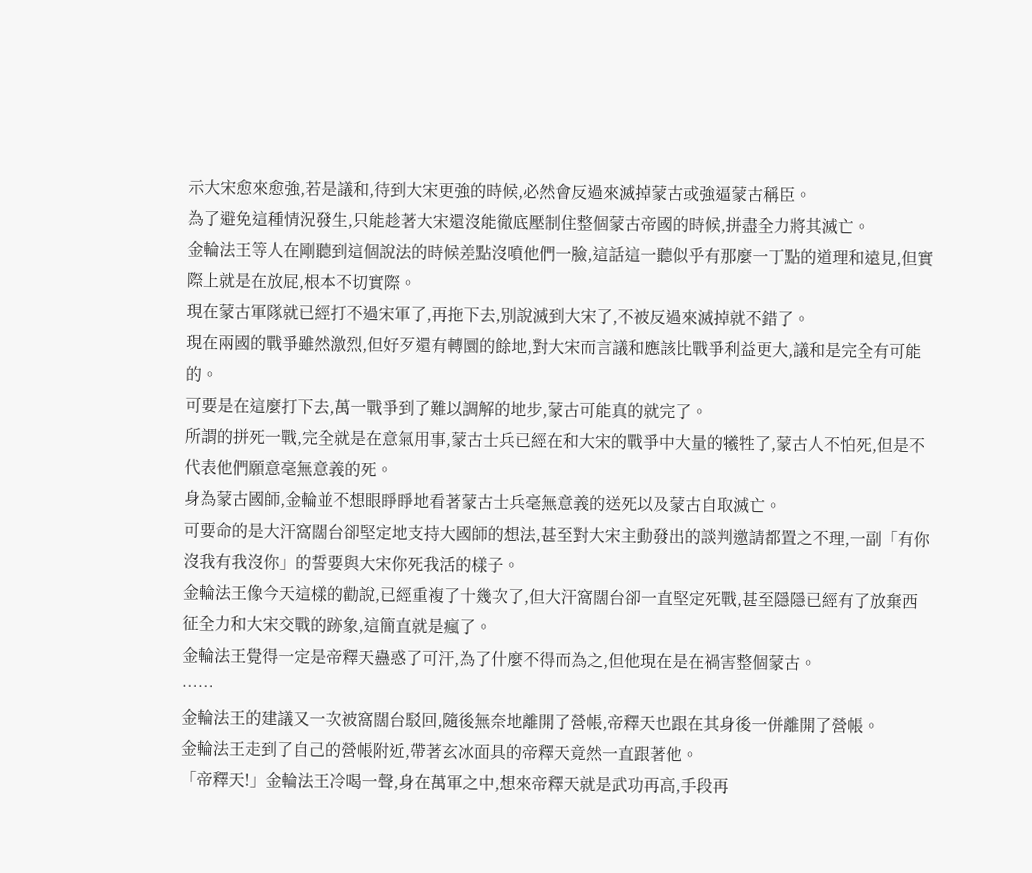示大宋愈來愈強,若是議和,待到大宋更強的時候,必然會反過來滅掉蒙古或強逼蒙古稱臣。
為了避免這種情況發生,只能趁著大宋還沒能徹底壓制住整個蒙古帝國的時候,拼盡全力將其滅亡。
金輪法王等人在剛聽到這個說法的時候差點沒噴他們一臉,這話這一聽似乎有那麼一丁點的道理和遠見,但實際上就是在放屁,根本不切實際。
現在蒙古軍隊就已經打不過宋軍了,再拖下去,別說滅到大宋了,不被反過來滅掉就不錯了。
現在兩國的戰爭雖然激烈,但好歹還有轉圜的餘地,對大宋而言議和應該比戰爭利益更大,議和是完全有可能的。
可要是在這麼打下去,萬一戰爭到了難以調解的地步,蒙古可能真的就完了。
所謂的拼死一戰,完全就是在意氣用事,蒙古士兵已經在和大宋的戰爭中大量的犧牲了,蒙古人不怕死,但是不代表他們願意毫無意義的死。
身為蒙古國師,金輪並不想眼睜睜地看著蒙古士兵毫無意義的送死以及蒙古自取滅亡。
可要命的是大汗窩闊台卻堅定地支持大國師的想法,甚至對大宋主動發出的談判邀請都置之不理,一副「有你沒我有我沒你」的誓要與大宋你死我活的樣子。
金輪法王像今天這樣的勸說,已經重複了十幾次了,但大汗窩闊台卻一直堅定死戰,甚至隱隱已經有了放棄西征全力和大宋交戰的跡象,這簡直就是瘋了。
金輪法王覺得一定是帝釋天蠱惑了可汗,為了什麼不得而為之,但他現在是在禍害整個蒙古。
……
金輪法王的建議又一次被窩闊台駁回,隨後無奈地離開了營帳,帝釋天也跟在其身後一併離開了營帳。
金輪法王走到了自己的營帳附近,帶著玄冰面具的帝釋天竟然一直跟著他。
「帝釋天!」金輪法王冷喝一聲,身在萬軍之中,想來帝釋天就是武功再高,手段再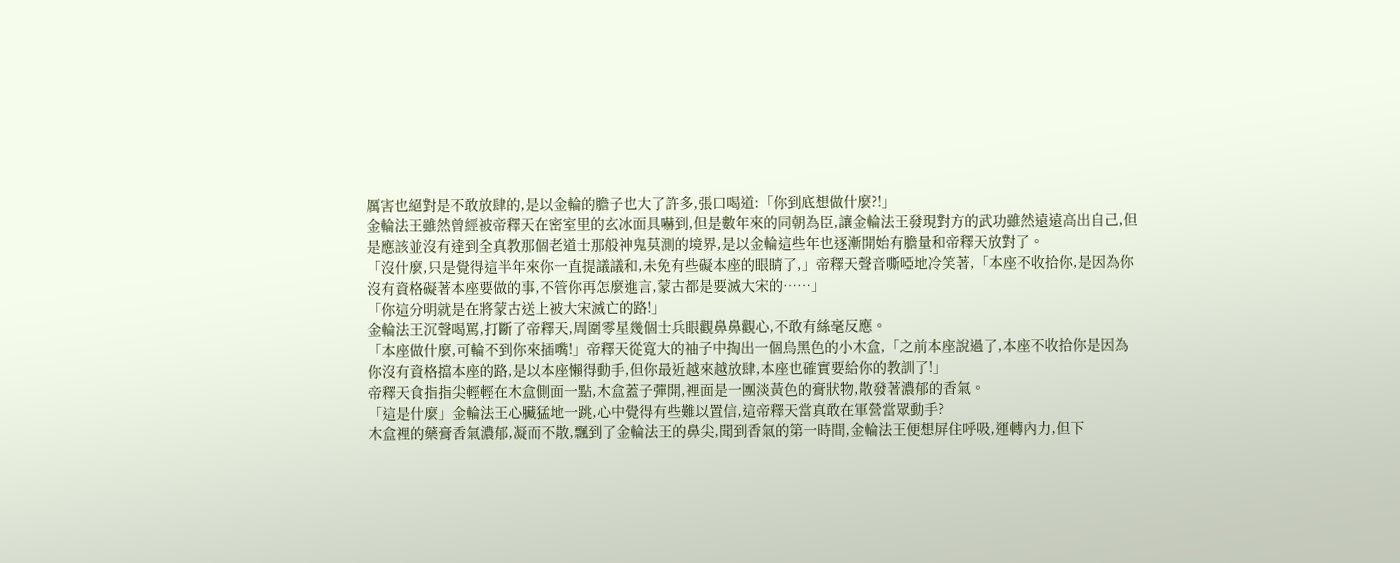厲害也絕對是不敢放肆的,是以金輪的膽子也大了許多,張口喝道:「你到底想做什麼?!」
金輪法王雖然曾經被帝釋天在密室里的玄冰面具嚇到,但是數年來的同朝為臣,讓金輪法王發現對方的武功雖然遠遠高出自己,但是應該並沒有達到全真教那個老道士那般神鬼莫測的境界,是以金輪這些年也逐漸開始有膽量和帝釋天放對了。
「沒什麼,只是覺得這半年來你一直提議議和,未免有些礙本座的眼睛了,」帝釋天聲音嘶啞地冷笑著,「本座不收拾你,是因為你沒有資格礙著本座要做的事,不管你再怎麼進言,蒙古都是要滅大宋的……」
「你這分明就是在將蒙古送上被大宋滅亡的路!」
金輪法王沉聲喝罵,打斷了帝釋天,周圍零星幾個士兵眼觀鼻鼻觀心,不敢有絲毫反應。
「本座做什麼,可輪不到你來插嘴!」帝釋天從寬大的袖子中掏出一個烏黑色的小木盒,「之前本座說過了,本座不收拾你是因為你沒有資格擋本座的路,是以本座懶得動手,但你最近越來越放肆,本座也確實要給你的教訓了!」
帝釋天食指指尖輕輕在木盒側面一點,木盒蓋子彈開,裡面是一團淡黃色的膏狀物,散發著濃郁的香氣。
「這是什麼」金輪法王心臟猛地一跳,心中覺得有些難以置信,這帝釋天當真敢在軍營當眾動手?
木盒裡的藥膏香氣濃郁,凝而不散,飄到了金輪法王的鼻尖,聞到香氣的第一時間,金輪法王便想屏住呼吸,運轉內力,但下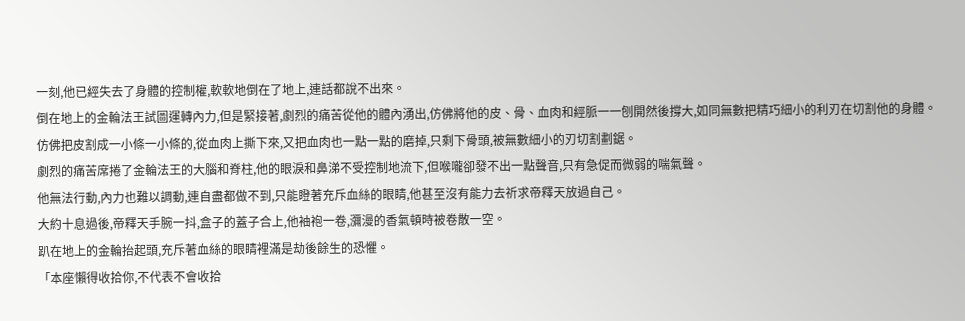一刻,他已經失去了身體的控制權,軟軟地倒在了地上,連話都說不出來。
倒在地上的金輪法王試圖運轉內力,但是緊接著,劇烈的痛苦從他的體內湧出,仿佛將他的皮、骨、血肉和經脈一一刨開然後撐大,如同無數把精巧細小的利刃在切割他的身體。
仿佛把皮割成一小條一小條的,從血肉上撕下來,又把血肉也一點一點的磨掉,只剩下骨頭,被無數細小的刃切割劃鋸。
劇烈的痛苦席捲了金輪法王的大腦和脊柱,他的眼淚和鼻涕不受控制地流下,但喉嚨卻發不出一點聲音,只有急促而微弱的喘氣聲。
他無法行動,內力也難以調動,連自盡都做不到,只能瞪著充斥血絲的眼睛,他甚至沒有能力去祈求帝釋天放過自己。
大約十息過後,帝釋天手腕一抖,盒子的蓋子合上,他袖袍一卷,瀰漫的香氣頓時被卷散一空。
趴在地上的金輪抬起頭,充斥著血絲的眼睛裡滿是劫後餘生的恐懼。
「本座懶得收拾你,不代表不會收拾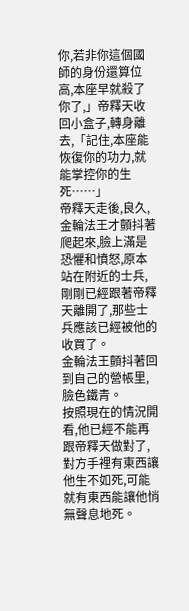你,若非你這個國師的身份還算位高,本座早就殺了你了,」帝釋天收回小盒子,轉身離去,「記住,本座能恢復你的功力,就能掌控你的生死……」
帝釋天走後,良久,金輪法王才顫抖著爬起來,臉上滿是恐懼和憤怒,原本站在附近的士兵,剛剛已經跟著帝釋天離開了,那些士兵應該已經被他的收買了。
金輪法王顫抖著回到自己的營帳里,臉色鐵青。
按照現在的情況開看,他已經不能再跟帝釋天做對了,對方手裡有東西讓他生不如死,可能就有東西能讓他悄無聲息地死。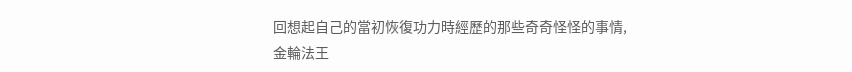回想起自己的當初恢復功力時經歷的那些奇奇怪怪的事情,金輪法王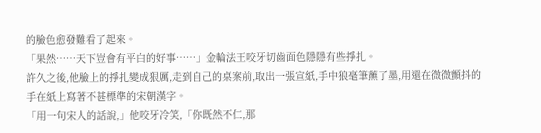的臉色愈發難看了起來。
「果然……天下豈會有平白的好事……」金輪法王咬牙切齒面色隱隱有些掙扎。
許久之後,他臉上的掙扎變成狠厲,走到自己的桌案前,取出一張宣紙,手中狼毫筆蘸了墨,用還在微微顫抖的手在紙上寫著不甚標準的宋朝漢字。
「用一句宋人的話說,」他咬牙冷笑,「你既然不仁,那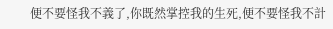便不要怪我不義了,你既然掌控我的生死,便不要怪我不計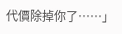代價除掉你了……」